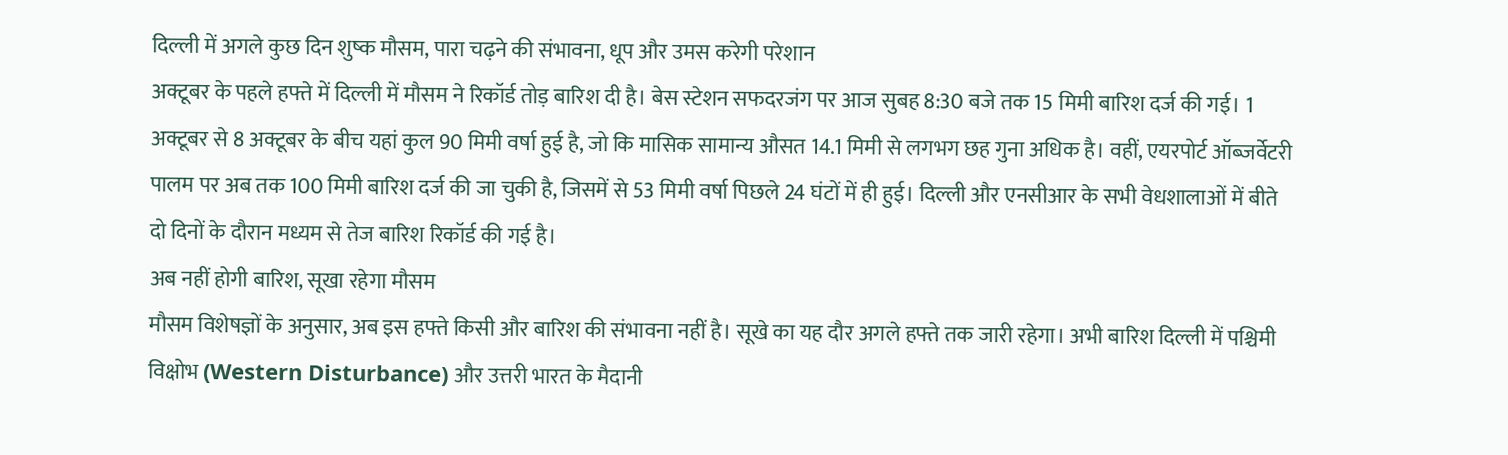दिल्ली में अगले कुछ दिन शुष्क मौसम, पारा चढ़ने की संभावना, धूप और उमस करेगी परेशान
अक्टूबर के पहले हफ्ते में दिल्ली में मौसम ने रिकॉर्ड तोड़ बारिश दी है। बेस स्टेशन सफदरजंग पर आज सुबह 8:30 बजे तक 15 मिमी बारिश दर्ज की गई। 1 अक्टूबर से 8 अक्टूबर के बीच यहां कुल 90 मिमी वर्षा हुई है, जो कि मासिक सामान्य औसत 14.1 मिमी से लगभग छह गुना अधिक है। वहीं, एयरपोर्ट ऑब्जर्वेटरी पालम पर अब तक 100 मिमी बारिश दर्ज की जा चुकी है, जिसमें से 53 मिमी वर्षा पिछले 24 घंटों में ही हुई। दिल्ली और एनसीआर के सभी वेधशालाओं में बीते दो दिनों के दौरान मध्यम से तेज बारिश रिकॉर्ड की गई है।
अब नहीं होगी बारिश, सूखा रहेगा मौसम
मौसम विशेषज्ञों के अनुसार, अब इस हफ्ते किसी और बारिश की संभावना नहीं है। सूखे का यह दौर अगले हफ्ते तक जारी रहेगा। अभी बारिश दिल्ली में पश्चिमी विक्षोभ (Western Disturbance) और उत्तरी भारत के मैदानी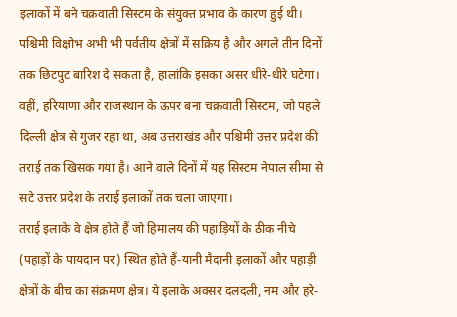इलाकों में बने चक्रवाती सिस्टम के संयुक्त प्रभाव के कारण हुई थी। पश्चिमी विक्षोभ अभी भी पर्वतीय क्षेत्रों में सक्रिय है और अगले तीन दिनों तक छिटपुट बारिश दे सकता है, हालांकि इसका असर धीरे-धीरे घटेगा। वहीं, हरियाणा और राजस्थान के ऊपर बना चक्रवाती सिस्टम, जो पहले दिल्ली क्षेत्र से गुजर रहा था, अब उत्तराखंड और पश्चिमी उत्तर प्रदेश की तराई तक खिसक गया है। आने वाले दिनों में यह सिस्टम नेपाल सीमा से सटे उत्तर प्रदेश के तराई इलाकों तक चला जाएगा।
तराई इलाके वे क्षेत्र होते हैं जो हिमालय की पहाड़ियों के ठीक नीचे (पहाड़ों के पायदान पर) स्थित होते हैं-यानी मैदानी इलाकों और पहाड़ी क्षेत्रों के बीच का संक्रमण क्षेत्र। ये इलाके अक्सर दलदली, नम और हरे-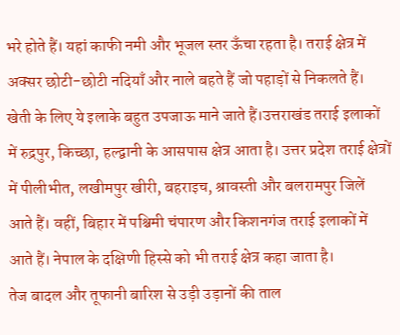भरे होते हैं। यहां काफी नमी और भूजल स्तर ऊँचा रहता है। तराई क्षेत्र में अक्सर छोटी-छोटी नदियाँ और नाले बहते हैं जो पहाड़ों से निकलते हैं। खेती के लिए ये इलाके बहुत उपजाऊ माने जाते हैं।उत्तराखंड तराई इलाकों में रुद्रपुर, किच्छा, हल्द्वानी के आसपास क्षेत्र आता है। उत्तर प्रदेश तराई क्षेत्रों में पीलीभीत, लखीमपुर खीरी, बहराइच, श्रावस्ती और बलरामपुर जिलें आते हैं। वहीं, बिहार में पश्चिमी चंपारण और किशनगंज तराई इलाकों में आते हैं। नेपाल के दक्षिणी हिस्से को भी तराई क्षेत्र कहा जाता है।
तेज बादल और तूफानी बारिश से उड़ी उड़ानों की ताल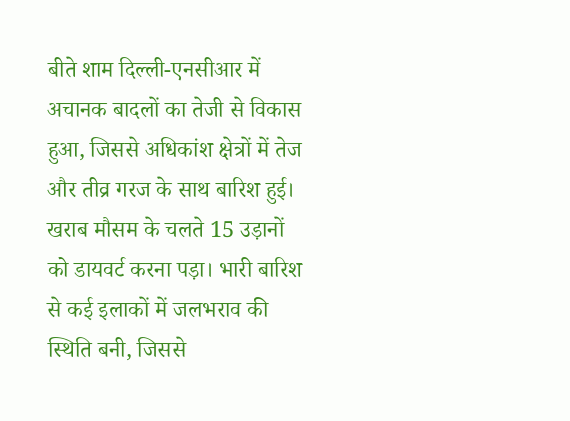बीते शाम दिल्ली-एनसीआर में अचानक बादलों का तेजी से विकास हुआ, जिससे अधिकांश क्षेत्रों में तेज और तीव्र गरज के साथ बारिश हुई। खराब मौसम के चलते 15 उड़ानों को डायवर्ट करना पड़ा। भारी बारिश से कई इलाकों में जलभराव की स्थिति बनी, जिससे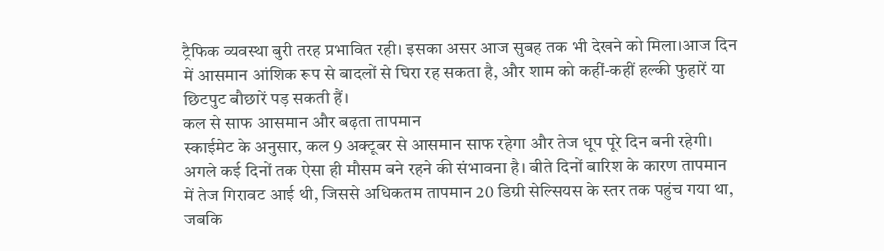ट्रैफिक व्यवस्था बुरी तरह प्रभावित रही। इसका असर आज सुबह तक भी देखने को मिला।आज दिन में आसमान आंशिक रूप से बादलों से घिरा रह सकता है, और शाम को कहीं-कहीं हल्की फुहारें या छिटपुट बौछारें पड़ सकती हैं।
कल से साफ आसमान और बढ़ता तापमान
स्काईमेट के अनुसार, कल 9 अक्टूबर से आसमान साफ रहेगा और तेज धूप पूरे दिन बनी रहेगी। अगले कई दिनों तक ऐसा ही मौसम बने रहने की संभावना है। बीते दिनों बारिश के कारण तापमान में तेज गिरावट आई थी, जिससे अधिकतम तापमान 20 डिग्री सेल्सियस के स्तर तक पहुंच गया था, जबकि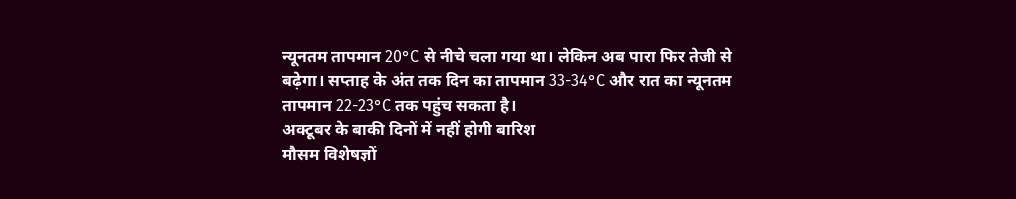न्यूनतम तापमान 20°C से नीचे चला गया था। लेकिन अब पारा फिर तेजी से बढ़ेगा। सप्ताह के अंत तक दिन का तापमान 33-34°C और रात का न्यूनतम तापमान 22-23°C तक पहुंच सकता है।
अक्टूबर के बाकी दिनों में नहीं होगी बारिश
मौसम विशेषज्ञों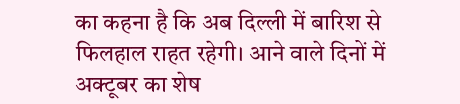का कहना है कि अब दिल्ली में बारिश से फिलहाल राहत रहेगी। आने वाले दिनों में अक्टूबर का शेष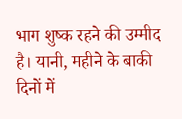भाग शुष्क रहने की उम्मीद है। यानी, महीने के बाकी दिनों में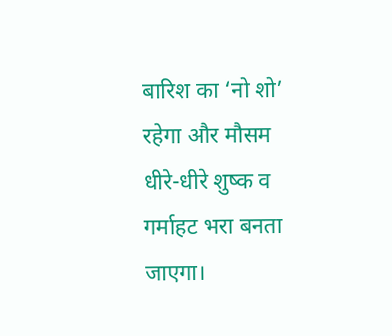बारिश का ‘नो शो’ रहेगा और मौसम धीरे-धीरे शुष्क व गर्माहट भरा बनता जाएगा।